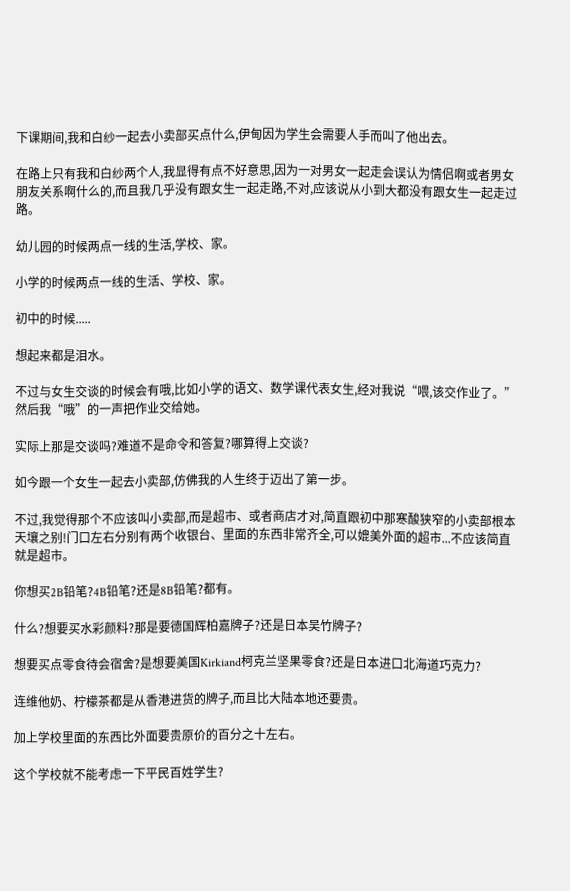下课期间,我和白纱一起去小卖部买点什么,伊甸因为学生会需要人手而叫了他出去。

在路上只有我和白纱两个人,我显得有点不好意思,因为一对男女一起走会误认为情侣啊或者男女朋友关系啊什么的,而且我几乎没有跟女生一起走路,不对,应该说从小到大都没有跟女生一起走过路。

幼儿园的时候两点一线的生活,学校、家。

小学的时候两点一线的生活、学校、家。

初中的时候.....

想起来都是泪水。

不过与女生交谈的时候会有哦,比如小学的语文、数学课代表女生,经对我说“喂,该交作业了。”然后我“哦”的一声把作业交给她。

实际上那是交谈吗?难道不是命令和答复?哪算得上交谈?

如今跟一个女生一起去小卖部,仿佛我的人生终于迈出了第一步。

不过,我觉得那个不应该叫小卖部,而是超市、或者商店才对,简直跟初中那寒酸狭窄的小卖部根本天壤之别!门口左右分别有两个收银台、里面的东西非常齐全,可以媲美外面的超市...不应该简直就是超市。

你想买2B铅笔?4B铅笔?还是8B铅笔?都有。

什么?想要买水彩颜料?那是要德国辉柏嘉牌子?还是日本吴竹牌子?

想要买点零食待会宿舍?是想要美国Kirkiand柯克兰坚果零食?还是日本进口北海道巧克力?

连维他奶、柠檬茶都是从香港进货的牌子,而且比大陆本地还要贵。

加上学校里面的东西比外面要贵原价的百分之十左右。

这个学校就不能考虑一下平民百姓学生?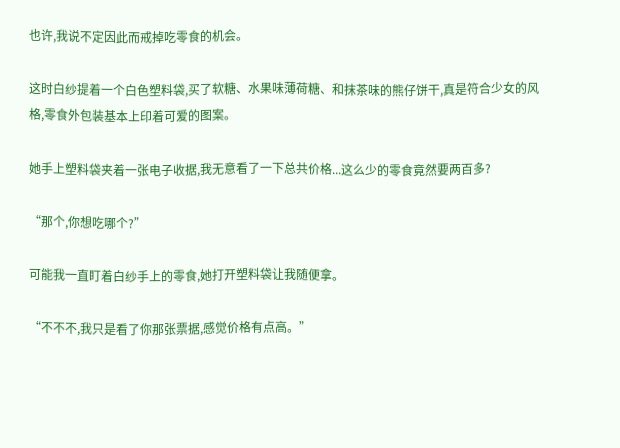也许,我说不定因此而戒掉吃零食的机会。

这时白纱提着一个白色塑料袋,买了软糖、水果味薄荷糖、和抹茶味的熊仔饼干,真是符合少女的风格,零食外包装基本上印着可爱的图案。

她手上塑料袋夹着一张电子收据,我无意看了一下总共价格...这么少的零食竟然要两百多?

“那个,你想吃哪个?”

可能我一直盯着白纱手上的零食,她打开塑料袋让我随便拿。

“不不不,我只是看了你那张票据,感觉价格有点高。”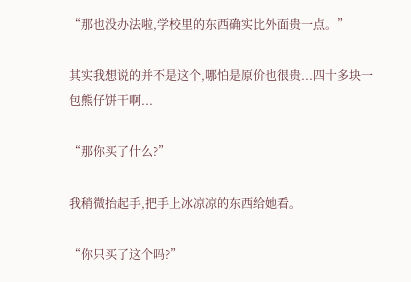“那也没办法啦,学校里的东西确实比外面贵一点。”

其实我想说的并不是这个,哪怕是原价也很贵...四十多块一包熊仔饼干啊...

“那你买了什么?”

我稍微抬起手,把手上冰凉凉的东西给她看。

“你只买了这个吗?”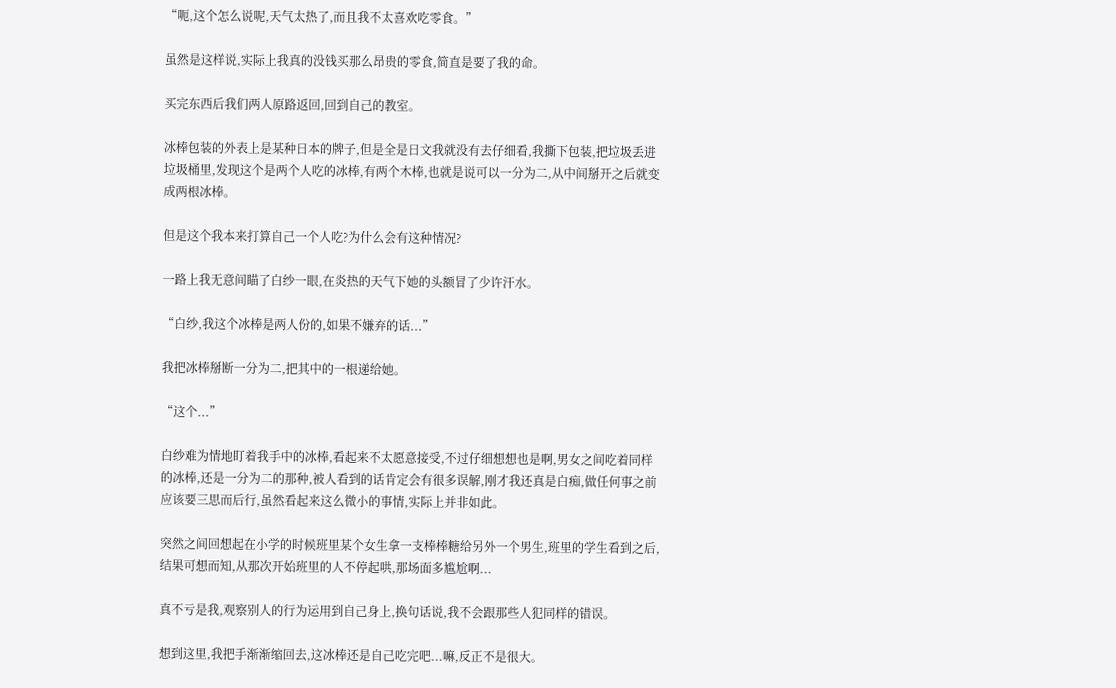“呃,这个怎么说呢,天气太热了,而且我不太喜欢吃零食。”

虽然是这样说,实际上我真的没钱买那么昂贵的零食,简直是要了我的命。

买完东西后我们两人原路返回,回到自己的教室。

冰棒包装的外表上是某种日本的牌子,但是全是日文我就没有去仔细看,我撕下包装,把垃圾丢进垃圾桶里,发现这个是两个人吃的冰棒,有两个木棒,也就是说可以一分为二,从中间掰开之后就变成两根冰棒。

但是这个我本来打算自己一个人吃?为什么会有这种情况?

一路上我无意间瞄了白纱一眼,在炎热的天气下她的头额冒了少许汗水。

“白纱,我这个冰棒是两人份的,如果不嫌弃的话...”

我把冰棒掰断一分为二,把其中的一根递给她。

“这个...”

白纱难为情地盯着我手中的冰棒,看起来不太愿意接受,不过仔细想想也是啊,男女之间吃着同样的冰棒,还是一分为二的那种,被人看到的话肯定会有很多误解,刚才我还真是白痴,做任何事之前应该要三思而后行,虽然看起来这么微小的事情,实际上并非如此。

突然之间回想起在小学的时候班里某个女生拿一支棒棒糖给另外一个男生,班里的学生看到之后,结果可想而知,从那次开始班里的人不停起哄,那场面多尴尬啊...

真不亏是我,观察别人的行为运用到自己身上,换句话说,我不会跟那些人犯同样的错误。

想到这里,我把手渐渐缩回去,这冰棒还是自己吃完吧...嘛,反正不是很大。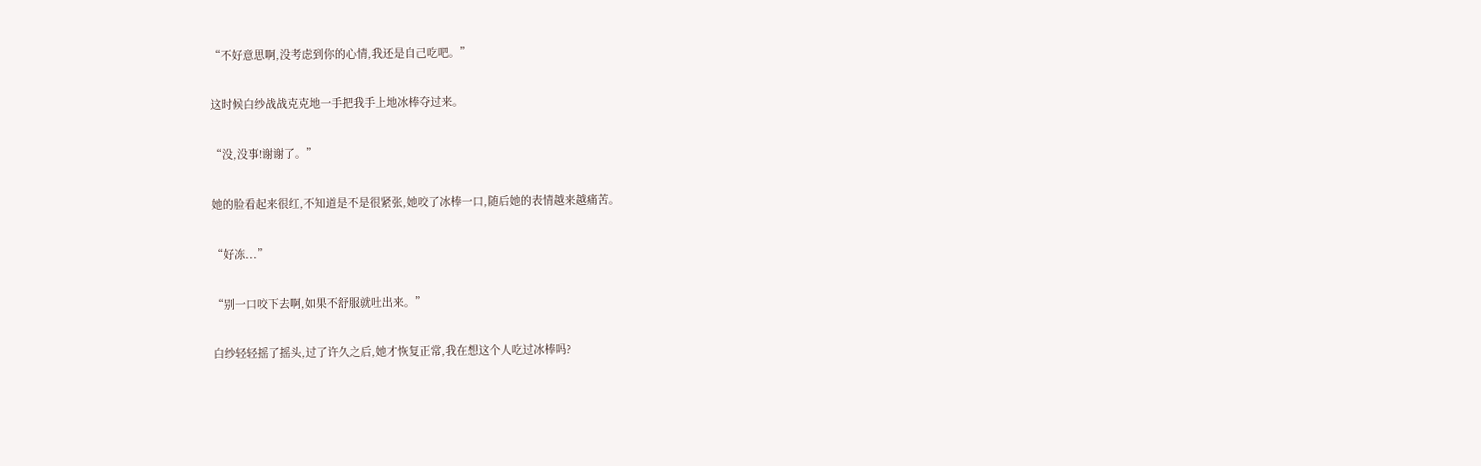“不好意思啊,没考虑到你的心情,我还是自己吃吧。”

这时候白纱战战克克地一手把我手上地冰棒夺过来。

“没,没事!谢谢了。”

她的脸看起来很红,不知道是不是很紧张,她咬了冰棒一口,随后她的表情越来越痛苦。

“好冻...”

“别一口咬下去啊,如果不舒服就吐出来。”

白纱轻轻摇了摇头,过了许久之后,她才恢复正常,我在想这个人吃过冰棒吗?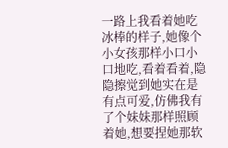一路上我看着她吃冰棒的样子,她像个小女孩那样小口小口地吃,看着看着,隐隐擦觉到她实在是有点可爱,仿佛我有了个妹妹那样照顾着她,想要捏她那软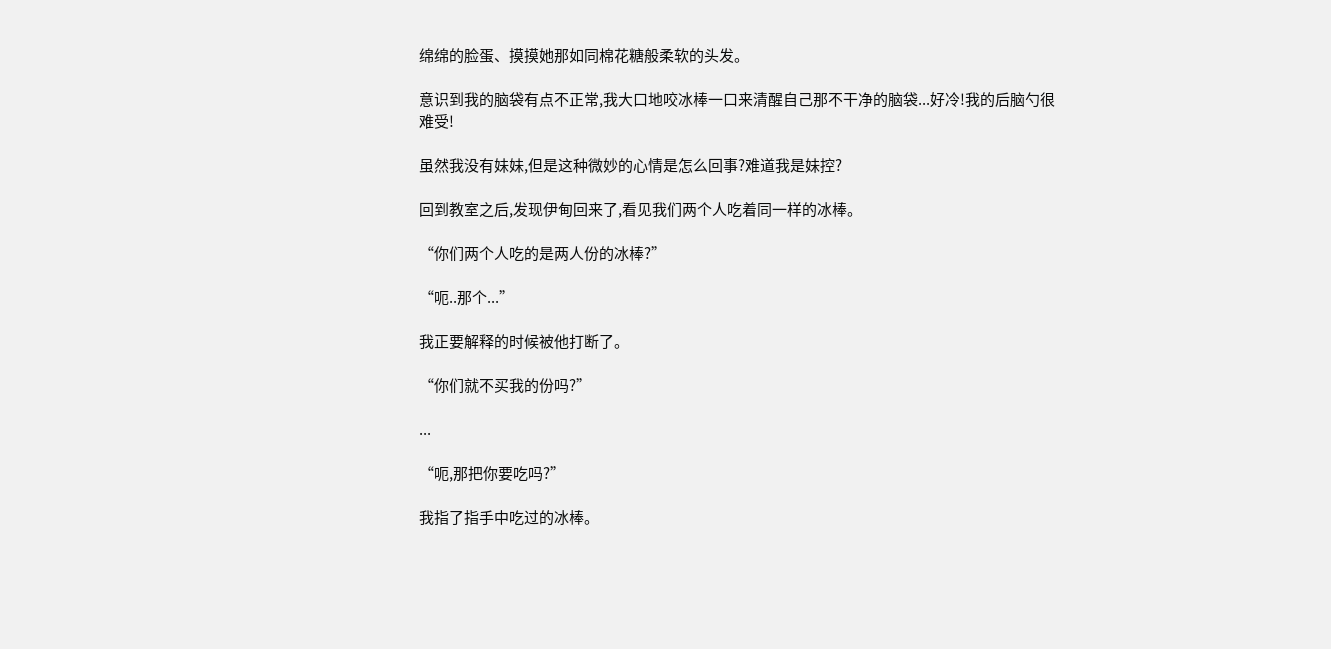绵绵的脸蛋、摸摸她那如同棉花糖般柔软的头发。

意识到我的脑袋有点不正常,我大口地咬冰棒一口来清醒自己那不干净的脑袋...好冷!我的后脑勺很难受!

虽然我没有妹妹,但是这种微妙的心情是怎么回事?难道我是妹控?

回到教室之后,发现伊甸回来了,看见我们两个人吃着同一样的冰棒。

“你们两个人吃的是两人份的冰棒?”

“呃..那个...”

我正要解释的时候被他打断了。

“你们就不买我的份吗?”

...

“呃,那把你要吃吗?”

我指了指手中吃过的冰棒。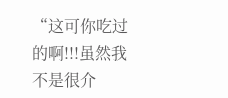“这可你吃过的啊!!!虽然我不是很介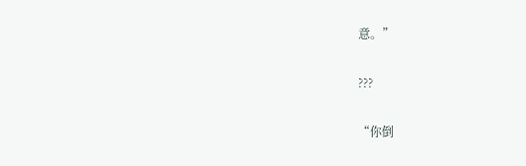意。”

???

“你倒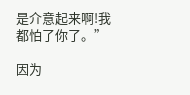是介意起来啊!我都怕了你了。”

因为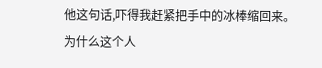他这句话,吓得我赶紧把手中的冰棒缩回来。为什么这个人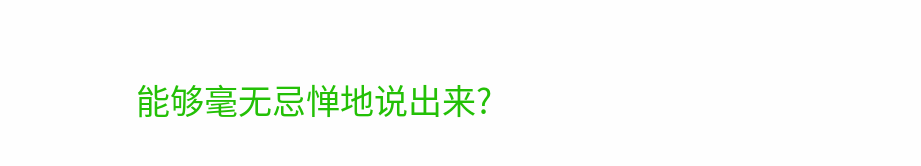能够毫无忌惮地说出来?